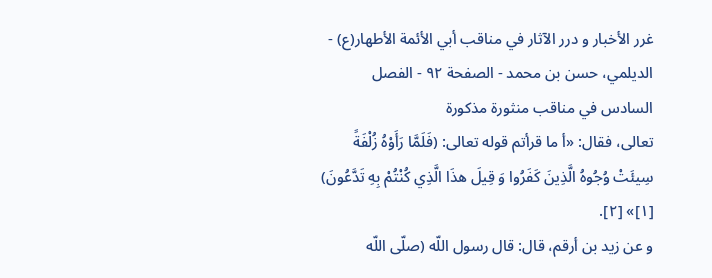غرر الأخبار و درر الآثار في مناقب أبي الأئمة الأطهار(ع) - الديلمي، حسن بن محمد - الصفحة ٩٢ - الفصل السادس في مناقب منثورة مذكورة
تعالى، فقال: «أ ما قرأتم قوله تعالى: (فَلَمَّا رَأَوْهُ زُلْفَةً سِيئَتْ وُجُوهُ الَّذِينَ كَفَرُوا وَ قِيلَ هذَا الَّذِي كُنْتُمْ بِهِ تَدَّعُونَ) [١]» [٢].
و عن زيد بن أرقم، قال: قال رسول اللّه (صلّى اللّه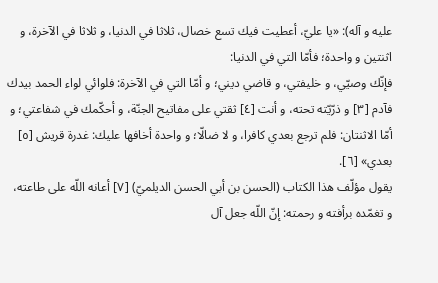عليه و آله): «يا عليّ، أعطيت فيك تسع خصال، ثلاثا في الدنيا، و ثلاثا في الآخرة، و اثنتين و واحدة؛ فأمّا التي في الدنيا:
فإنّك وصيّي، و خليفتي، و قاضي ديني؛ و أمّا التي في الآخرة: فلوائي لواء الحمد بيدك فآدم [٣] و ذرّيّته تحته، و أنت [٤] ثقتي على مفاتيح الجنّة، و أحكّمك في شفاعتي؛ و أمّا الاثنتان: فلم ترجع بعدي كافرا، و لا ضالّا؛ و واحدة أخافها عليك: غدرة قريش [٥] بعدي» [٦].
يقول مؤلّف هذا الكتاب (الحسن بن أبي الحسن الديلميّ) [٧] أعانه اللّه على طاعته، و تغمّده برأفته و رحمته: إنّ اللّه جعل آل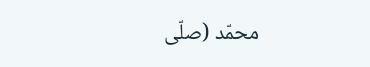محمّد (صلّى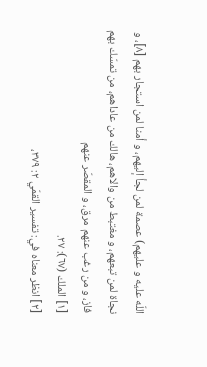اللّه عليه و عليهم) عصمة لمن لجأ إليهم، و أمنا لمن استجار بهم [٨]، و نجاة لمن تبعهم، و مغتبط من والاهم، هالك من عاداهم، من تمسّك بهم فاز، و من رغب عنهم مرق، و المقصّر عنهم
[١] الملك (٦٧): ٢٧.
[٢] انظر معناه في: تفسير القمّي ٢: ٣٧٩،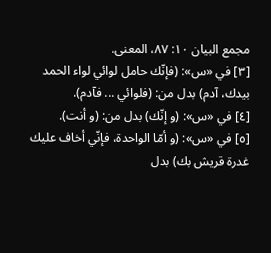مجمع البيان ١٠: ٨٧، المعنى.
[٣] في «س»: (فإنّك حامل لوائي لواء الحمد بيدك، آدم) بدل من: (فلوائي ... فآدم).
[٤] في «س»: (و إنّك) بدل من: (و أنت).
[٥] في «س»: (و أمّا الواحدة، فإنّي أخاف عليك غدرة قريش بك) بدل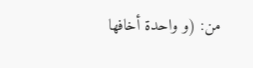من: (و واحدة أخافها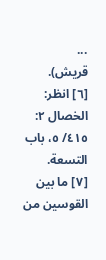...
قريش).
[٦] انظر: الخصال ٢: ٤١٥/ ٥، باب التسعة.
[٧] ما بين القوسين من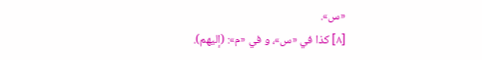«س».
[٨] كذا في «س»، و في «م»: (إليهم).